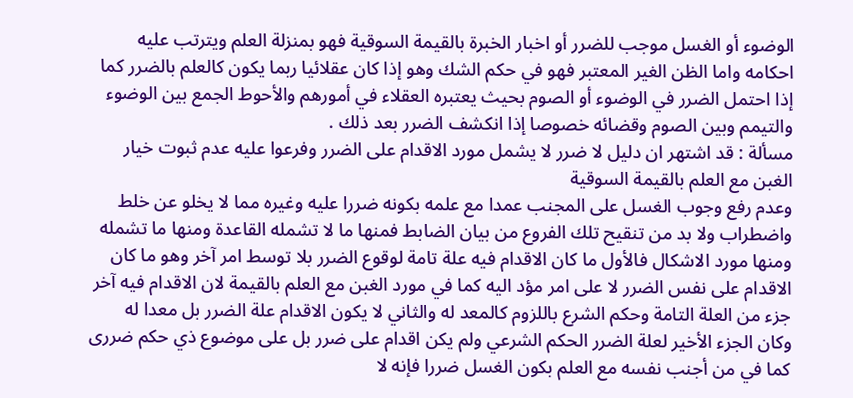الوضوء أو الغسل موجب للضرر أو اخبار الخبرة بالقيمة السوقية فهو بمنزلة العلم ويترتب عليه احكامه واما الظن الغير المعتبر فهو في حكم الشك وهو إذا كان عقلائيا ربما يكون كالعلم بالضرر كما إذا احتمل الضرر في الوضوء أو الصوم بحيث يعتبره العقلاء في أمورهم والأحوط الجمع بين الوضوء والتيمم وبين الصوم وقضائه خصوصا إذا انكشف الضرر بعد ذلك .
مسألة : قد اشتهر ان دليل لا ضرر لا يشمل مورد الاقدام على الضرر وفرعوا عليه عدم ثبوت خيار الغبن مع العلم بالقيمة السوقية
وعدم رفع وجوب الغسل على المجنب عمدا مع علمه بكونه ضررا عليه وغيره مما لا يخلو عن خلط واضطراب ولا بد من تنقيح تلك الفروع من بيان الضابط فمنها ما لا تشمله القاعدة ومنها ما تشمله ومنها مورد الاشكال فالأول ما كان الاقدام فيه علة تامة لوقوع الضرر بلا توسط امر آخر وهو ما كان الاقدام على نفس الضرر لا على امر مؤد اليه كما في مورد الغبن مع العلم بالقيمة لان الاقدام فيه آخر جزء من العلة التامة وحكم الشرع باللزوم كالمعد له والثاني لا يكون الاقدام علة الضرر بل معدا له وكان الجزء الأخير لعلة الضرر الحكم الشرعي ولم يكن اقدام على ضرر بل على موضوع ذي حكم ضررى كما في من أجنب نفسه مع العلم بكون الغسل ضررا فإنه لا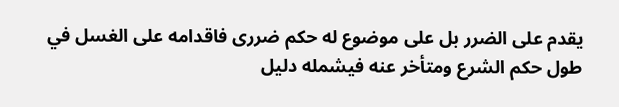يقدم على الضرر بل على موضوع له حكم ضررى فاقدامه على الغسل في طول حكم الشرع ومتأخر عنه فيشمله دليل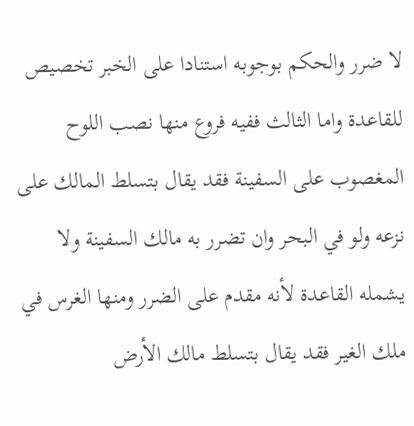لا ضرر والحكم بوجوبه استنادا على الخبر تخصيص للقاعدة واما الثالث ففيه فروع منها نصب اللوح المغصوب على السفينة فقد يقال بتسلط المالك على نزعه ولو في البحر وان تضرر به مالك السفينة ولا يشمله القاعدة لأنه مقدم على الضرر ومنها الغرس في ملك الغير فقد يقال بتسلط مالك الأرض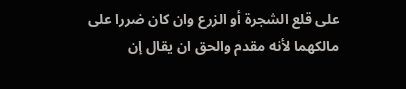على قلع الشجرة أو الزرع وان كان ضررا على مالكهما لأنه مقدم والحق ان يقال إن